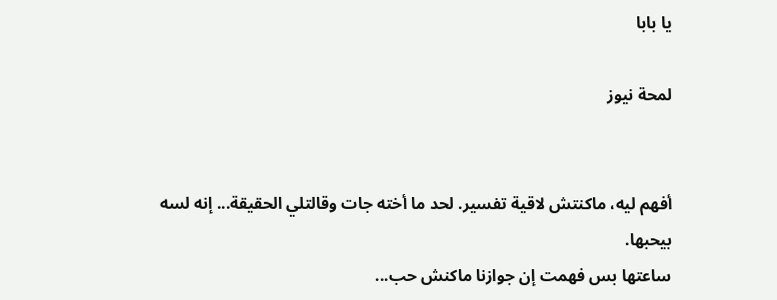يا بابا

لمحة نيوز


أفهم ليه، ماكنتش لاقية تفسير. لحد ما أخته جات وقالتلي الحقيقة... إنه لسه بيحبها.
ساعتها بس فهمت إن جوازنا ماكنش حب...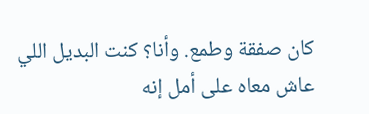كان صفقة وطمع. وأنا؟ كنت البديل اللي عاش معاه على أمل إنه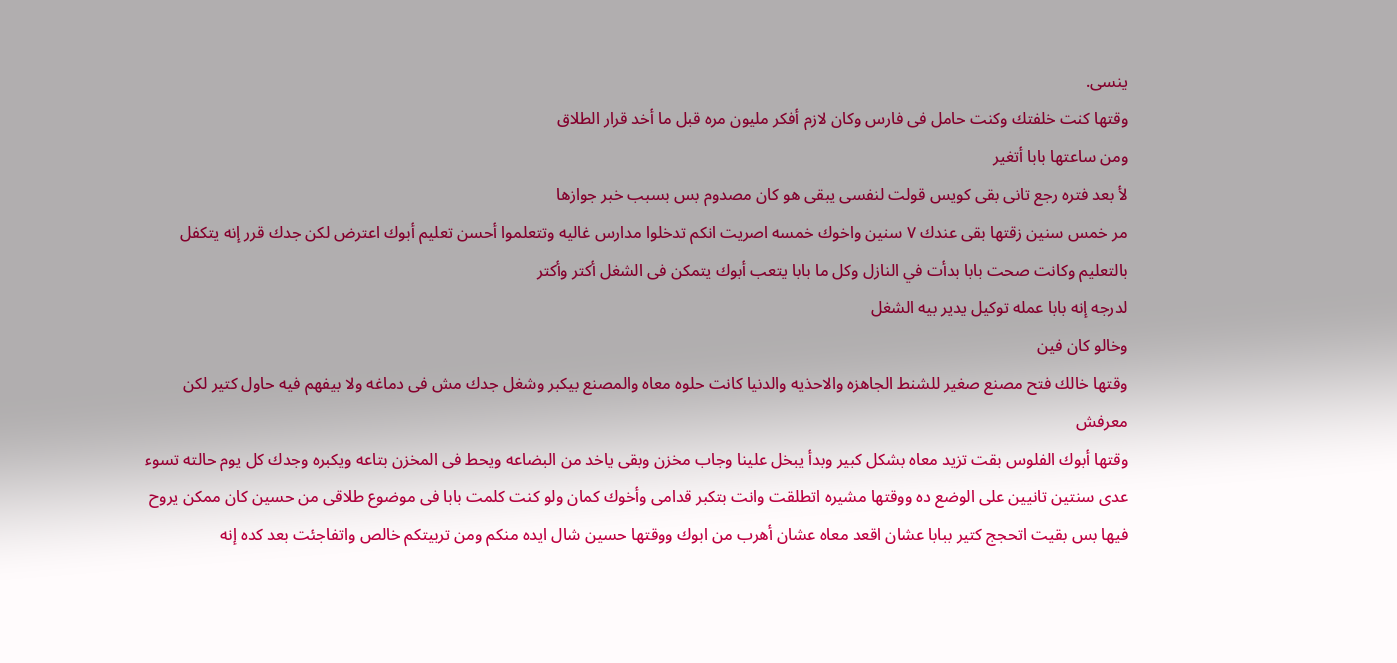ينسى.
وقتها كنت خلفتك وكنت حامل فى فارس وكان لازم أفكر مليون مره قبل ما أخد قرار الطلاق
ومن ساعتها بابا أتغير
لأ بعد فتره رجع تانى بقى كويس قولت لنفسى يبقى هو كان مصدوم بس بسبب خبر جوازها
مر خمس سنين زقتها بقى عندك ٧ سنين واخوك خمسه اصريت انكم تدخلوا مدارس غاليه وتتعلموا أحسن تعليم أبوك اعترض لكن جدك قرر إنه يتكفل بالتعليم وكانت صحت بابا بدأت في النازل وكل ما بابا يتعب أبوك يتمكن فى الشغل أكتر وأكتر
لدرجه إنه بابا عمله توكيل يدير بيه الشغل
وخالو كان فين
وقتها خالك فتح مصنع صغير للشنط الجاهزه والاحذيه والدنيا كانت حلوه معاه والمصنع بيكبر وشغل جدك مش فى دماغه ولا بيفهم فيه حاول كتير لكن معرفش
وقتها أبوك الفلوس بقت تزيد معاه بشكل كبير وبدأ يبخل علينا وجاب مخزن وبقى ياخد من البضاعه ويحط فى المخزن بتاعه ويكبره وجدك كل يوم حالته تسوء
عدى سنتين تانيين على الوضع ده ووقتها مشيره اتطلقت وانت بتكبر قدامى وأخوك كمان ولو كنت كلمت بابا فى موضوع طلاقى من حسين كان ممكن يروح فيها بس بقيت اتحجج كتير ببابا عشان اقعد معاه عشان أهرب من ابوك ووقتها حسين شال ايده منكم ومن تربيتكم خالص واتفاجئت بعد كده إنه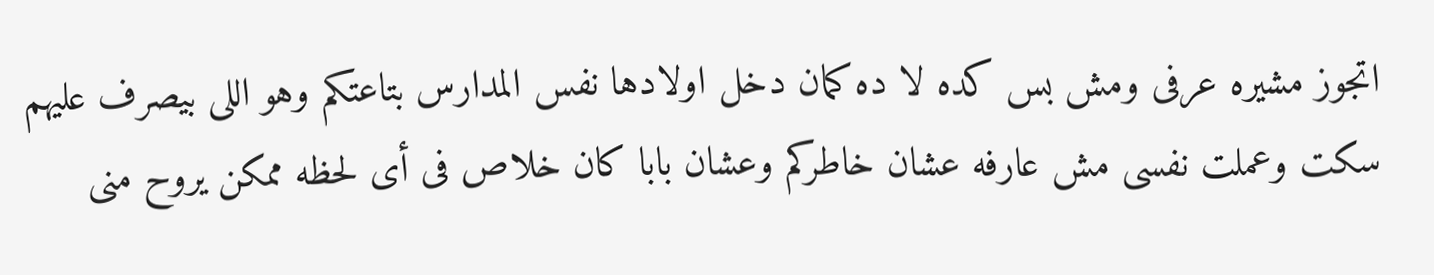اتجوز مشيره عرفى ومش بس كده لا ده كمان دخل اولادها نفس المدارس بتاعتكم وهو اللى بيصرف عليهم
سكت وعملت نفسى مش عارفه عشان خاطركم وعشان بابا كان خلاص فى أى لحظه ممكن يروح منى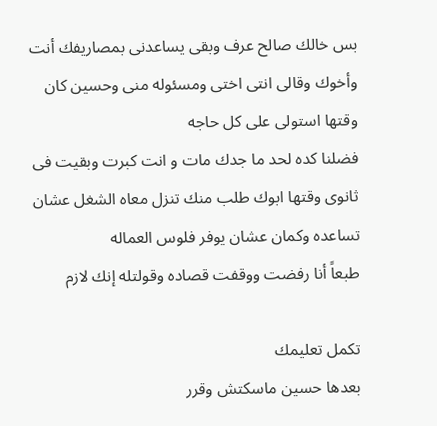بس خالك صالح عرف وبقى يساعدنى بمصاريفك أنت وأخوك وقالى انتى اختى ومسئوله منى وحسين كان وقتها استولى على كل حاجه
فضلنا كده لحد ما جدك مات و انت كبرت وبقيت فى ثانوى وقتها ابوك طلب منك تنزل معاه الشغل عشان تساعده وكمان عشان يوفر فلوس العماله
طبعاً أنا رفضت ووقفت قصاده وقولتله إنك لازم

تكمل تعليمك
بعدها حسين ماسكتش وقرر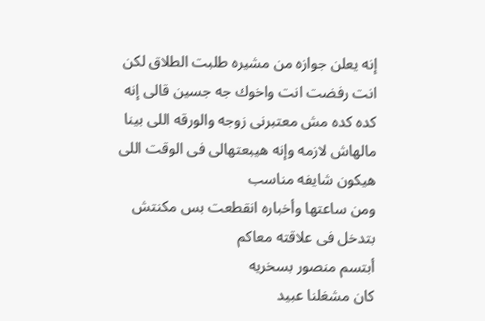إنه يعلن جوازه من مشيره طلبت الطلاق لكن انت رفضت انت واخوك جه جسين قالى إنه كده كده مش معتبرنى زوجه والورقه اللى بينا مالهاش لازمه وإنه هيبعتهالى فى الوقت اللى هيكون شايفه مناسب
ومن ساعتها وأخباره انقطعت بس مكنتش بتدخل فى علاقته معاكم
أبتسم منصور بسخريه
كان مشغلنا عبيد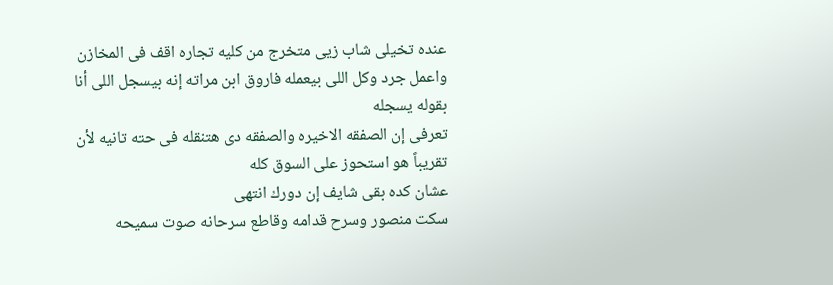عنده تخيلى شاب زيى متخرج من كليه تجاره اقف فى المخازن واعمل جرد وكل اللى بيعمله فاروق ابن مراته إنه بيسجل اللى أنا بقوله يسجله
تعرفى إن الصفقه الاخيره والصفقه دى هتنقله فى حته تانيه لأن تقريباً هو استحوز على السوق كله
عشان كده بقى شايف إن دورك انتهى
سكت منصور وسرح قدامه وقاطع سرحانه صوت سميحه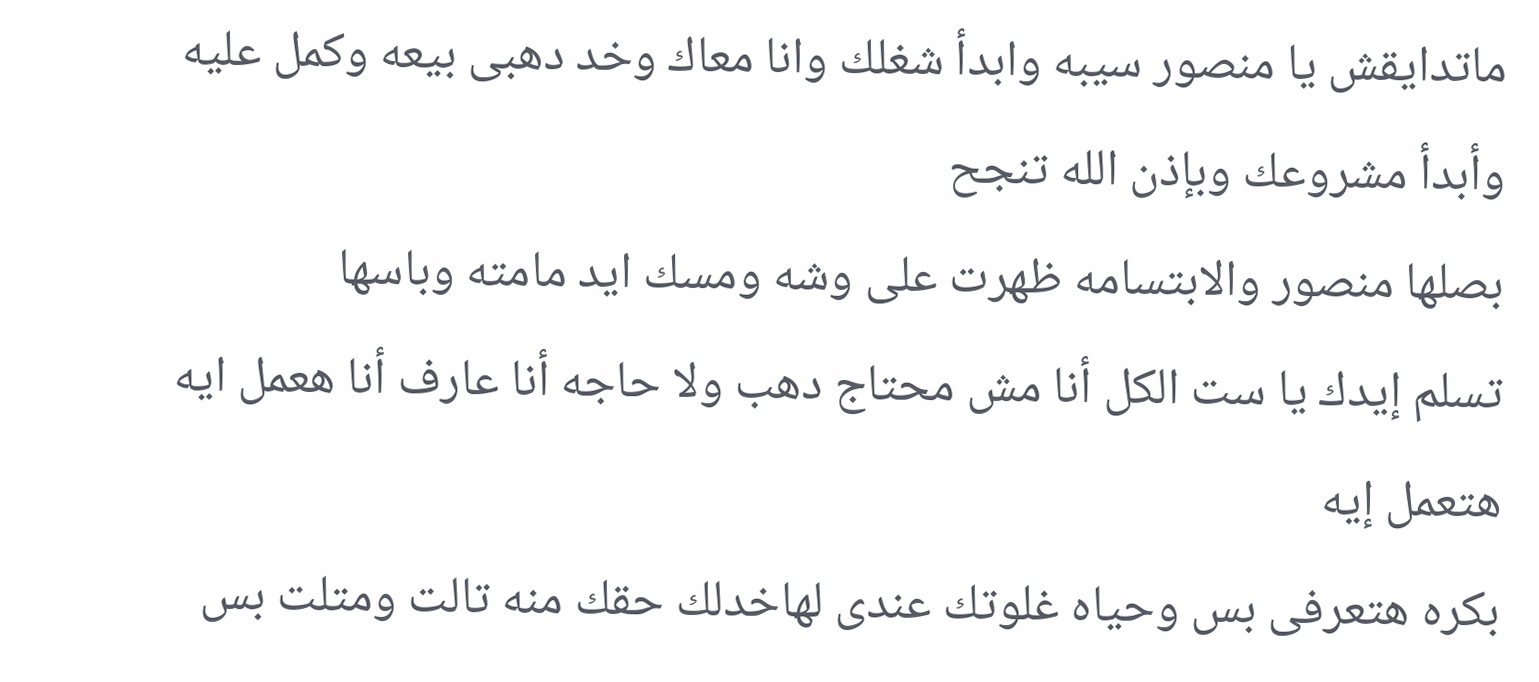ماتدايقش يا منصور سيبه وابدأ شغلك وانا معاك وخد دهبى بيعه وكمل عليه وأبدأ مشروعك وبإذن الله تنجح
بصلها منصور والابتسامه ظهرت على وشه ومسك ايد مامته وباسها
تسلم إيدك يا ست الكل أنا مش محتاج دهب ولا حاجه أنا عارف أنا هعمل ايه
هتعمل إيه
بكره هتعرفى بس وحياه غلوتك عندى لهاخدلك حقك منه تالت ومتلت بس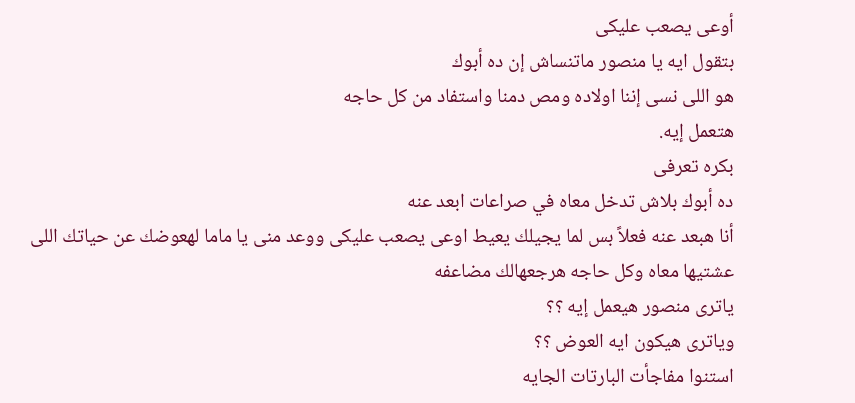أوعى يصعب عليكى
بتقول ايه يا منصور ماتنساش إن ده أبوك
هو اللى نسى إننا اولاده ومص دمنا واستفاد من كل حاجه
هتعمل إيه.
بكره تعرفى
ده أبوك بلاش تدخل معاه في صراعات ابعد عنه
أنا هبعد عنه فعلاً بس لما يجيلك يعيط اوعى يصعب عليكى ووعد منى يا ماما لهعوضك عن حياتك اللى عشتيها معاه وكل حاجه هرجعهالك مضاعفه
ياترى منصور هيعمل إيه ؟؟
وياترى هيكون ايه العوض ؟؟
استنوا مفاجأت البارتات الجايه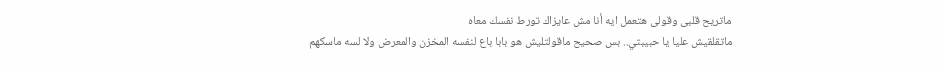ماتريح قلبى وقولى هتعمل ايه أنا مش عايزاك تورط نفسك معاه
ماتقلقيش عليا يا حبيبتي.. بس صحيح ماقولتليش هو بابا باع لنفسه المخزن والمعرض ولا لسه ماسكهم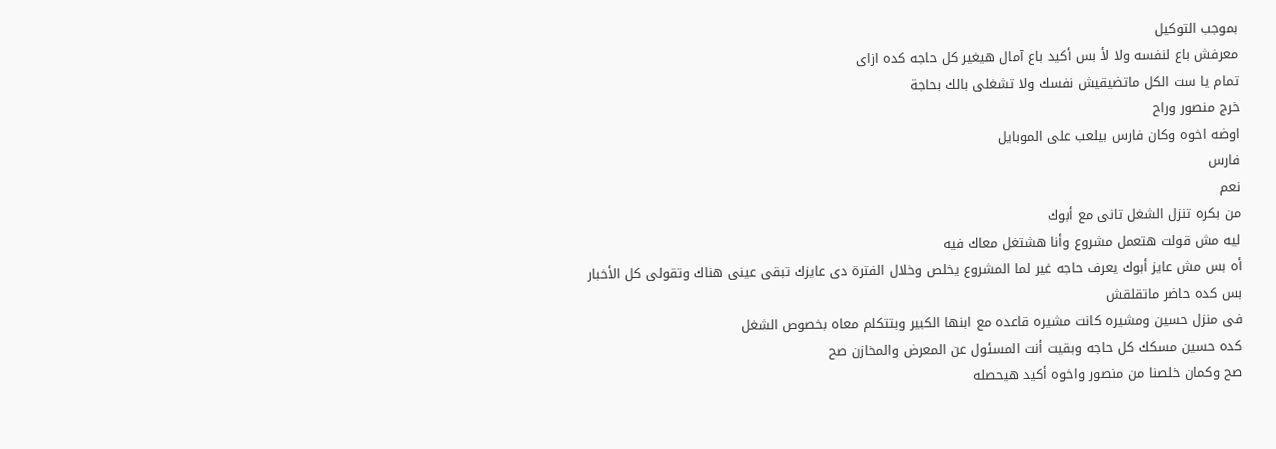بموجب التوكيل
معرفش باع لنفسه ولا لأ بس أكيد باع آمال هيغير كل حاجه كده ازاى
تمام يا ست الكل ماتضيقيش نفسك ولا تشغلى بالك بحاجة
خرج منصور وراح
اوضه اخوه وكان فارس بيلعب على الموبايل
فارس
نعم
من بكره تنزل الشغل تانى مع أبوك
ليه مش قولت هتعمل مشروع وأنا هشتغل معاك فيه
أه بس مش عايز أبوك يعرف حاجه غير لما المشروع يخلص وخلال الفترة دى عايزك تبقى عينى هناك وتقولى كل الأخبار
بس كده حاضر ماتقلقش
فى منزل حسين ومشيره كانت مشيره قاعده مع ابنها الكبير وبتتكلم معاه بخصوص الشغل
كده حسين مسكك كل حاجه وبقيت أنت المسئول عن المعرض والمخازن صح
صح وكمان خلصنا من منصور واخوه أكيد هيحصله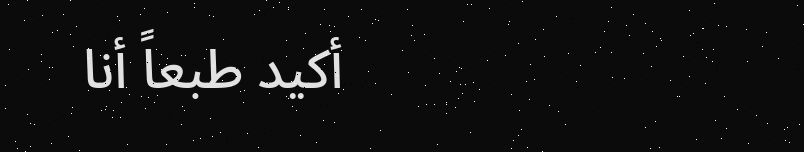أكيد طبعاً أنا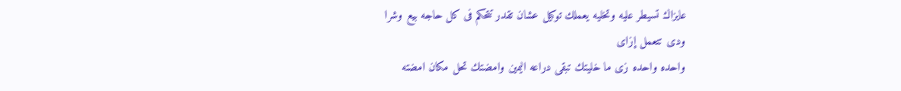عايزاك تسيطر عليه وتخليه يعملك توكيل عشان تقدر تتحكم فى كل حاجه بيع وشرا
ودى تتعمل إزاى
واحده واحده زى ما خليتك تبقى دراعه اليمين وامضتك تحل مكان امضته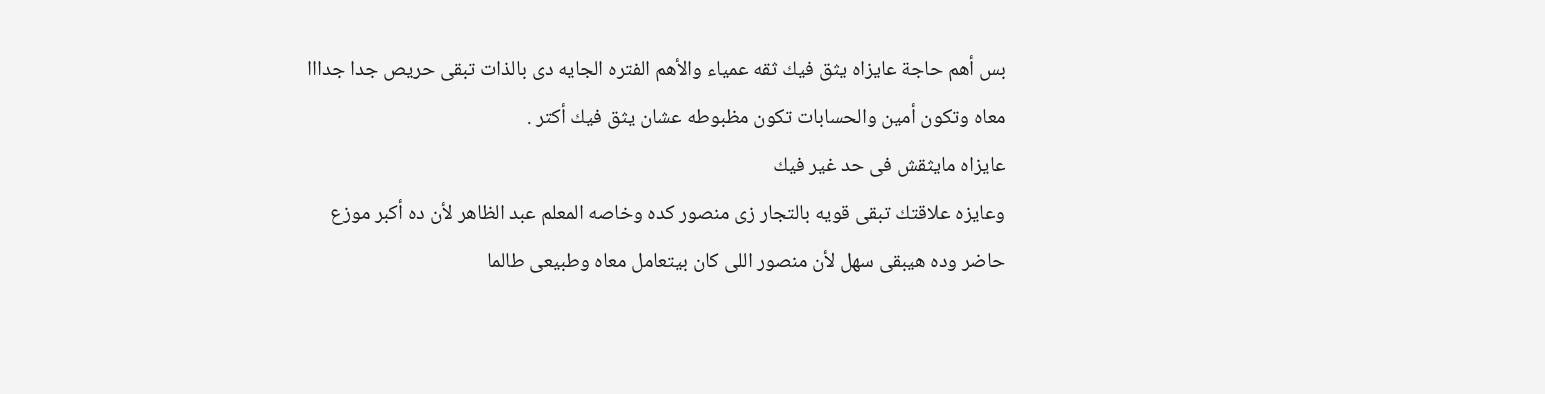بس أهم حاجة عايزاه يثق فيك ثقه عمياء والأهم الفتره الجايه دى بالذات تبقى حريص جدا جدااا معاه وتكون أمين والحسابات تكون مظبوطه عشان يثق فيك أكتر .
عايزاه مايثقش فى حد غير فيك
وعايزه علاقتك تبقى قويه بالتجار زى منصور كده وخاصه المعلم عبد الظاهر لأن ده أكبر موزع
حاضر وده هيبقى سهل لأن منصور اللى كان بيتعامل معاه وطبيعى طالما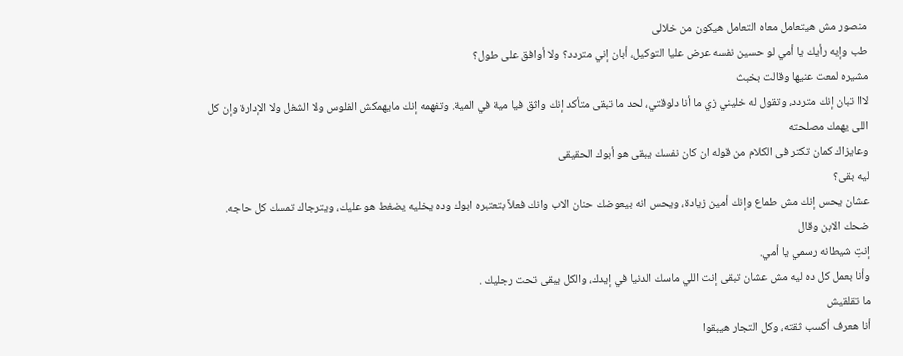منصور مش هيتعامل معاه التعامل هيكون من خلالى
طب وإيه رأيك يا أمي لو حسين نفسه عرض عليا التوكيل، أبان إني متردد؟ ولا أوافق على طول؟
مشيره لمعت عنيها وقالت بخبث
لااا تبان إنك متردد، وتقول له خليني زي ما أنا دلوقتي، لحد ما تبقى متأكد إنك واثق فيا مية في المية. وتفهمه إنك مايهمكش الفلوس ولا الشغل ولا الإدارة وإن كل اللى يهمك مصلحته
وعايزاك كمان تكتر فى الكلام من قوله ان كان نفسك يبقى هو أبوك الحقيقى
ليه بقى؟
عشان يحس إنك مش طماع وإنك أمين زيادة، ويحس انه بيعوضك حنان الاب وانك فعلاً بتعتبره ابوك وده يخليه يضغط هو عليك، ويترجاك تمسك كل حاجه.
ضحك الابن وقال
إنتِ شيطانه رسمي يا أمي.
وأنا بعمل كل ده ليه مش عشان تبقى إنت اللي ماسك الدنيا في إيدك، والكل يبقى تحت رجليك .
ما تقلقيش
أنا هعرف أكسب ثقته، وكل التجار هيبقوا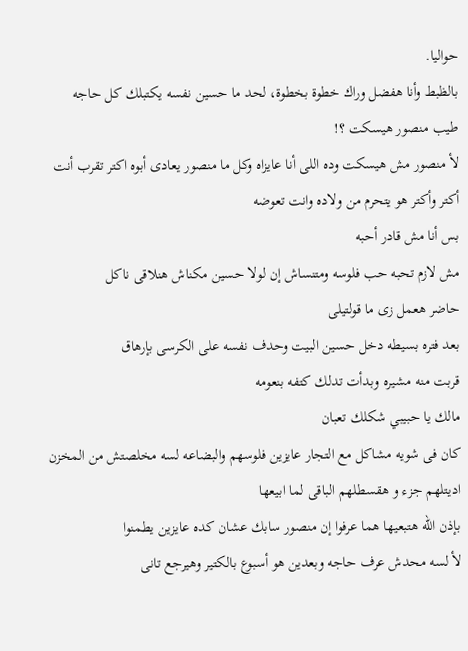حواليا.
بالظبط وأنا هفضل وراك خطوة بخطوة، لحد ما حسين نفسه يكتبلك كل حاجه
طيب منصور هيسكت ؟!
لأ منصور مش هيسكت وده اللى أنا عايزاه وكل ما منصور يعادى أبوه اكتر تقرب أنت أكتر وأكتر هو يتحرم من ولاده وانت تعوضه
بس أنا مش قادر أحبه
مش لازم تحبه حب فلوسه ومتنساش إن لولا حسين مكناش هنلاقى ناكل
حاضر هعمل زى ما قولتيلى
بعد فتره بسيطه دخل حسين البيت وحدف نفسه على الكرسى بإرهاق
قربت منه مشيره وبدأت تدلك كتفه بنعومه
مالك يا حبيبي شكلك تعبان
كان فى شويه مشاكل مع التجار عايزين فلوسهم والبضاعه لسه مخلصتش من المخزن اديتلهم جزء و هقسطلهم الباقى لما ابيعها
بإذن الله هتبعيها هما عرفوا إن منصور سابك عشان كده عايزين يطمنوا
لأ لسه محدش عرف حاجه وبعدين هو أسبوع بالكتير وهيرجع تانى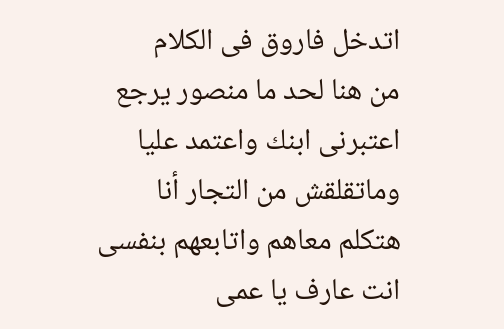اتدخل فاروق فى الكلام
من هنا لحد ما منصور يرجع اعتبرنى ابنك واعتمد عليا وماتقلقش من التجار أنا هتكلم معاهم واتابعهم بنفسى انت عارف يا عمى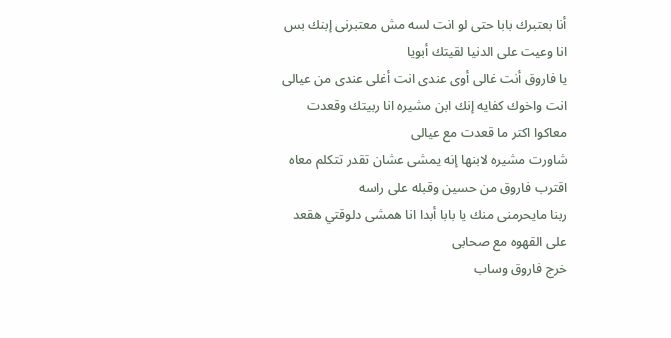أنا بعتبرك بابا حتى لو انت لسه مش معتبرنى إبنك بس انا وعيت على الدنيا لقيتك أبويا
يا فاروق أنت غالى أوى عندى انت أغلى عندى من عيالى انت واخوك كفايه إنك ابن مشيره انا ربيتك وقعدت معاكوا اكتر ما قعدت مع عيالى
شاورت مشيره لابنها إنه يمشى عشان تقدر تتكلم معاه
اقترب فاروق من حسين وقبله على راسه
ربنا مايحرمنى منك يا بابا أبدا انا همشى دلوقتي هقعد على القهوه مع صحابى
خرج فاروق وساب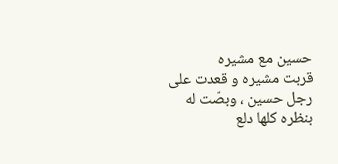حسين مع مشيره
قربت مشيره و قعدت على رجل حسين ، وبصّت له بنظره كلها دلع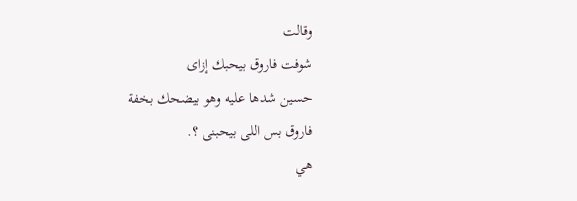وقالت
شوفت فاروق بيحبك إزاى
حسين شدها عليه وهو بيضحك بخفة
فاروق بس اللى بيحبنى ؟.
هي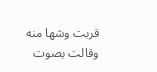قربت وشها منه وقالت بصوت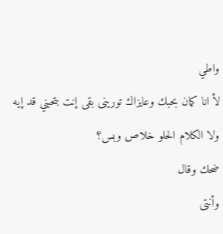واطي
لأ انا كمان بحبك وعايزاك تورينى بقى إنت بتحبني قد إيه ولا الكلام الحلو خلاص وبس؟
ضحك وقال
وأنتى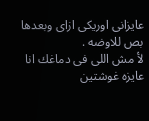عايزانى اوريكى ازاى وبعدها بص للاوضه .
لأ مش اللى فى دماغك انا عايزه غوشتين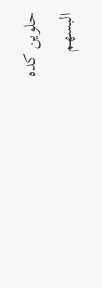حلوين كده
البسهم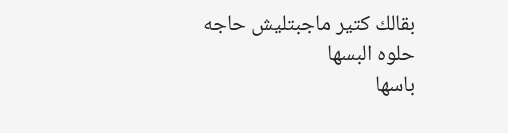بقالك كتير ماجبتليش حاجه حلوه البسها
باسها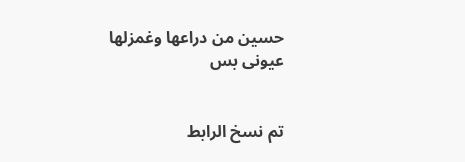حسين من دراعها وغمزلها
عيونى بس


تم نسخ الرابط